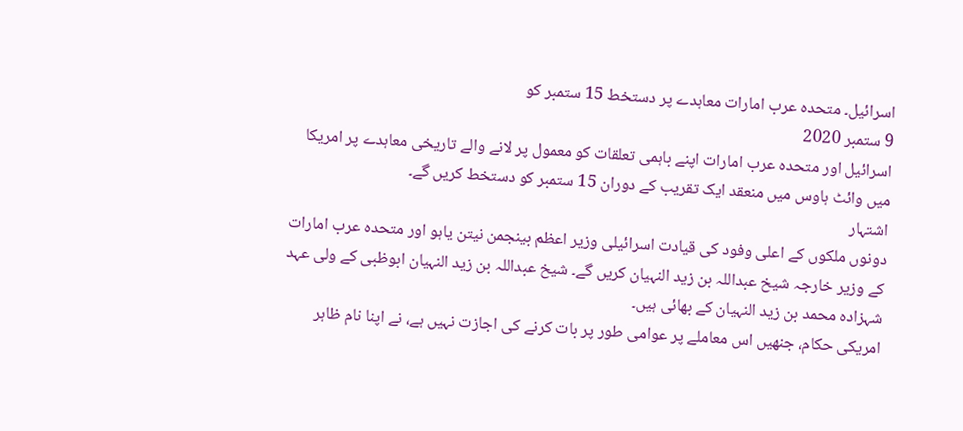اسرائیل۔ متحدہ عرب امارات معاہدے پر دستخط 15 ستمبر کو
9 ستمبر 2020
اسرائیل اور متحدہ عرب امارات اپنے باہمی تعلقات کو معمول پر لانے والے تاریخی معاہدے پر امریکا میں وائٹ ہاوس میں منعقد ایک تقریب کے دوران 15 ستمبر کو دستخط کریں گے۔
اشتہار
دونوں ملکوں کے اعلی وفود کی قیادت اسرائیلی وزیر اعظم بینجمن نیتن یاہو اور متحدہ عرب امارات کے وزیر خارجہ شیخ عبداللہ بن زید النہیان کریں گے۔ شیخ عبداللہ بن زید النہیان ابوظبی کے ولی عہد شہزادہ محمد بن زید النہیان کے بھائی ہیں۔
امریکی حکام، جنھیں اس معاملے پر عوامی طور پر بات کرنے کی اجازت نہیں ہے، نے اپنا نام ظاہر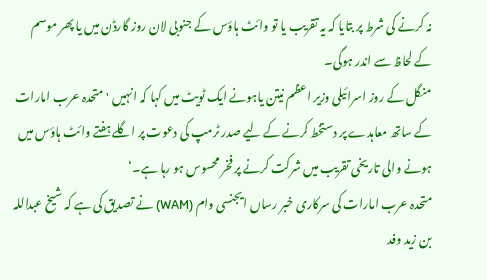نہ کرنے کی شرط پر بتایا کہ یہ تقریب یا تو وائٹ ہاؤس کے جنوبی لان روز گارڈن میں یا پھر موسم کے لحاظ سے اندر ہوگی۔
منگل کے روز اسرائیلی وزیر اعظم نیتن یاہونے ایک ٹویٹ میں کہا کہ انہیں 'متحدہ عرب امارات کے ساتھ معاہدے پر دستخط کرنے کے لیے صدر ٹرمپ کی دعوت پر اگلے ہفتے وائٹ ہاؤس میں ہونے والی تاریخی تقریب میں شرکت کرنے پر فخر محسوس ہو رہا ہے۔‘
متحدہ عرب امارات کی سرکاری خبر رساں ایجنسی وام (WAM) نے تصدیق کی ہے کہ شیخ عبداللہ بن زید وفد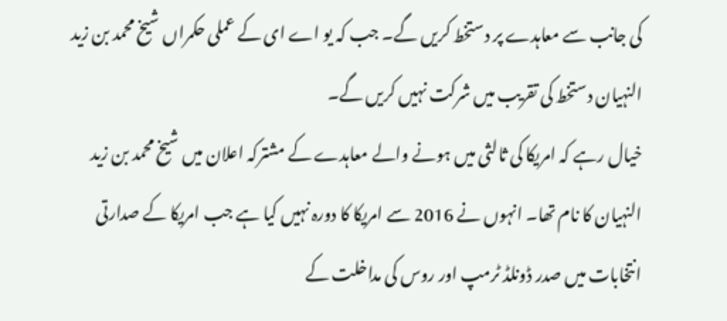کی جانب سے معاہدے پر دستخط کریں گے۔ جب کہ یو اے ای کے عملی حکمراں شیخ محمد بن زید النہیان دستخط کی تقریب میں شرکت نہیں کریں گے۔
خیال رہے کہ امریکا کی ثالثی میں ہونے والے معاہدے کے مشترکہ اعلان میں شیخ محمد بن زید النہیان کا نام تھا۔ انہوں نے 2016 سے امریکا کا دورہ نہیں کیا ہے جب امریکا کے صدارتی انتخابات میں صدر ڈونلڈ ٹرمپ اور روس کی مداخلت کے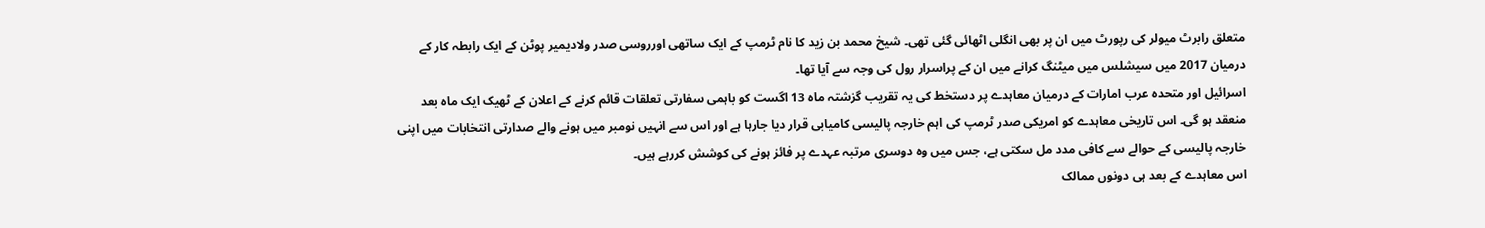متعلق رابرٹ میولر کی رپورٹ میں ان پر بھی انگلی اٹھائی گئی تھی۔ شیخ محمد بن زید کا نام ٹرمپ کے ایک ساتھی اورروسی صدر ولادیمیر پوٹن کے ایک رابطہ کار کے درمیان 2017 میں سیشلس میں میٹنگ کرانے میں ان کے پراسرار رول کی وجہ سے آیا تھا۔
اسرائیل اور متحدہ عرب امارات کے درمیان معاہدے پر دستخط کی یہ تقریب گزشتہ ماہ 13 اگست کو باہمی سفارتی تعلقات قائم کرنے کے اعلان کے ٹھیک ایک ماہ بعد منعقد ہو گی۔ اس تاریخی معاہدے کو امریکی صدر ٹرمپ کی اہم خارجہ پالیسی کامیابی قرار دیا جارہا ہے اور اس سے انہیں نومبر میں ہونے والے صدارتی انتخابات میں اپنی خارجہ پالیسی کے حوالے سے کافی مدد مل سکتی ہے، جس میں وہ دوسری مرتبہ عہدے پر فائز ہونے کی کوشش کررہے ہیں۔
اس معاہدے کے بعد ہی دونوں ممالک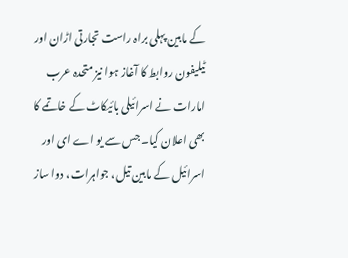کے مابین پہلی براہ راست تجارتی اڑان اور ٹیلیفون روابط کا آغاز ہوا نیز متحدہ عرب امارات نے اسرائیلی بائیکاٹ کے خاتمے کا بھی اعلان کیا۔ جس سے یو اے ای اور اسرائیل کے مابین تیل، جواہرات، دوا ساز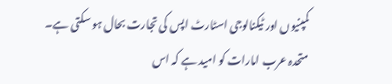کمپنیوں اور ٹیکنالوجی اسٹارٹ اپس کی تجارت بحال ہو سکتی ہے۔
متحدہ عرب امارات کو امید ہے کہ اس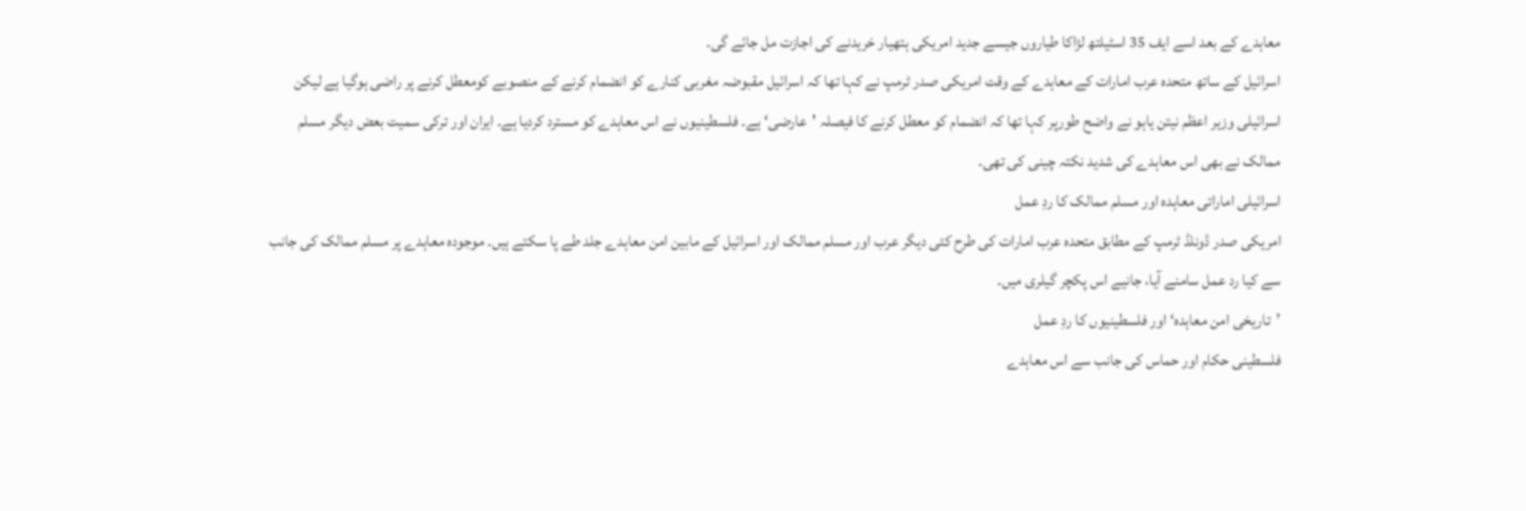معاہدے کے بعد اسے ایف 35 اسٹیلتھ لڑاکا طیاروں جیسے جدید امریکی ہتھیار خریدنے کی اجازت مل جائے گی۔
اسرائیل کے ساتھ متحدہ عرب امارات کے معاہدے کے وقت امریکی صدر ٹرمپ نے کہا تھا کہ اسرائیل مقبوضہ مغربی کنارے کو انضمام کرنے کے منصوبے کومعطل کرنے پر راضی ہوگیا ہے لیکن اسرائیلی وزیر اعظم نیتن یاہو نے واضح طورپر کہا تھا کہ انضمام کو معطل کرنے کا فیصلہ 'عارضی‘ ہے۔ فلسطینیوں نے اس معاہدے کو مسترد کردیا ہے۔ ایران اور ترکی سمیت بعض دیگر مسلم ممالک نے بھی اس معاہدے کی شدید نکتہ چینی کی تھی۔
اسرائیلی اماراتی معاہدہ اور مسلم ممالک کا ردِ عمل
امریکی صدر ڈونلڈ ٹرمپ کے مطابق متحدہ عرب امارات کی طرح کئی دیگر عرب اور مسلم ممالک اور اسرائیل کے مابین امن معاہدے جلد طے پا سکتے ہیں۔ موجودہ معاہدے پر مسلم ممالک کی جانب سے کیا رد عمل سامنے آیا، جانیے اس پکچر گیلری میں۔
’تاریخی امن معاہدہ‘ اور فلسطینیوں کا ردِ عمل
فلسطینی حکام اور حماس کی جانب سے اس معاہدے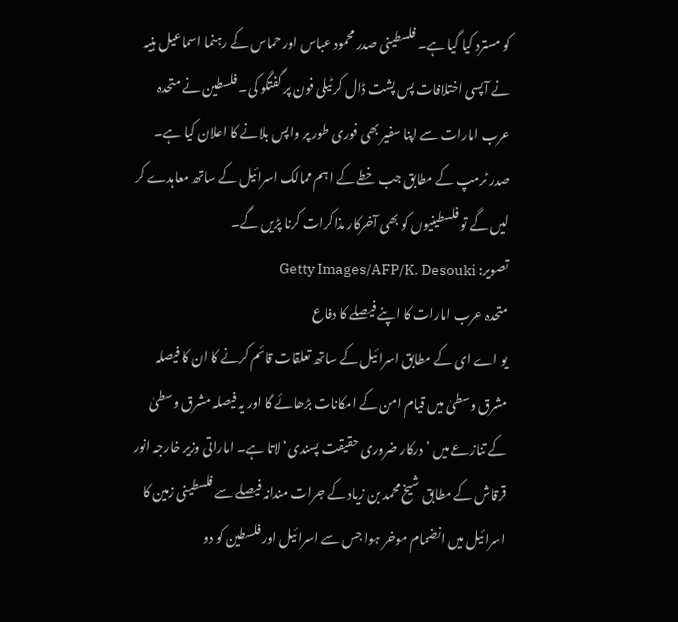کو مسترد کیا گیا ہے۔ فلسطینی صدر محمود عباس اور حماس کے رہنما اسماعیل ہنیہ نے آپسی اختلافات پس پشت ڈال کر ٹیلی فون پر گفتگو کی۔ فلسطین نے متحدہ عرب امارات سے اپنا سفیر بھی فوری طور پر واپس بلانے کا اعلان کیا ہے۔ صدر ٹرمپ کے مطابق جب خطے کے اہم ممالک اسرائیل کے ساتھ معاہدے کر لیں گے تو فلسطینیوں کو بھی آخرکار مذاکرات کرنا پڑیں گے۔
تصویر: Getty Images/AFP/K. Desouki
متحدہ عرب امارات کا اپنے فیصلے کا دفاع
یو اے ای کے مطابق اسرائیل کے ساتھ تعلقات قائم کرنے کا ان کا فیصلہ مشرق وسطیٰ میں قیام امن کے امکانات بڑھائے گا اور یہ فیصلہ مشرق وسطیٰ کے تنازعے میں ’درکار ضروری حقیقت پسندی‘ لاتا ہے۔ اماراتی وزیر خارجہ انور قرقاش کے مطابق شیخ محمد بن زیاد کے جرات مندانہ فیصلے سے فلسطینی زمین کا اسرائیل میں انضمام موخر ہوا جس سے اسرائیل اور فلسطین کو دو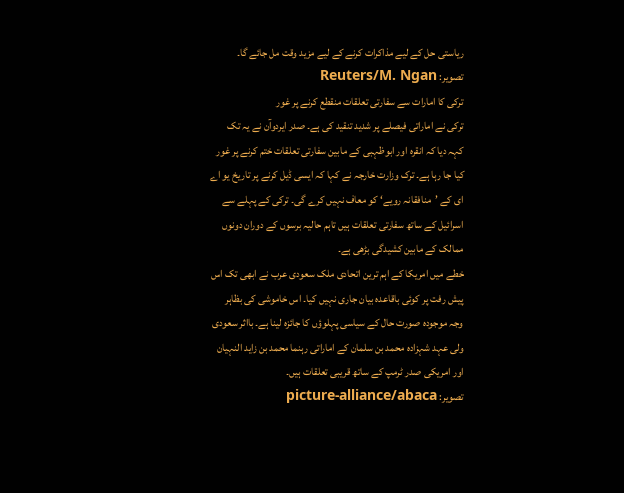ریاستی حل کے لیے مذاکرات کرنے کے لیے مزید وقت مل جائے گا۔
تصویر: Reuters/M. Ngan
ترکی کا امارات سے سفارتی تعلقات منقطع کرنے پر غور
ترکی نے اماراتی فیصلے پر شدید تنقید کی ہے۔ صدر ایردوآن نے یہ تک کہہ دیا کہ انقرہ اور ابوظہبی کے مابین سفارتی تعلقات ختم کرنے پر غور کیا جا رہا ہے۔ ترک وزارت خارجہ نے کہا کہ ایسی ڈیل کرنے پر تاریخ یو اے ای کے ’منافقانہ رویے‘ کو معاف نہیں کرے گی۔ ترکی کے پہلے سے اسرائیل کے ساتھ سفارتی تعلقات ہیں تاہم حالیہ برسوں کے دوران دونوں ممالک کے مابین کشیدگی بڑھی ہے۔
خطے میں امریکا کے اہم ترین اتحادی ملک سعودی عرب نے ابھی تک اس پیش رفت پر کوئی باقاعدہ بیان جاری نہیں کیا۔ اس خاموشی کی بظاہر وجہ موجودہ صورت حال کے سیاسی پہلوؤں کا جائزہ لینا ہے۔ بااثر سعودی ولی عہد شہزادہ محمد بن سلمان کے اماراتی رہنما محمد بن زاید النہیان اور امریکی صدر ٹرمپ کے ساتھ قریبی تعلقات ہیں۔
تصویر: picture-alliance/abaca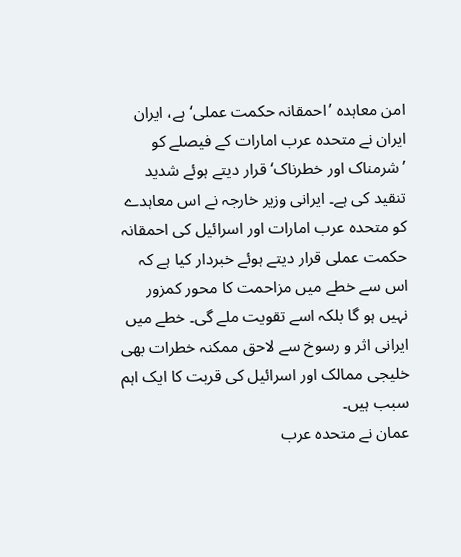امن معاہدہ ’احمقانہ حکمت عملی‘ ہے، ایران
ایران نے متحدہ عرب امارات کے فیصلے کو ’شرمناک اور خطرناک‘ قرار دیتے ہوئے شدید تنقید کی ہے۔ ایرانی وزیر خارجہ نے اس معاہدے کو متحدہ عرب امارات اور اسرائیل کی احمقانہ حکمت عملی قرار دیتے ہوئے خبردار کیا ہے کہ اس سے خطے میں مزاحمت کا محور کمزور نہیں ہو گا بلکہ اسے تقویت ملے گی۔ خطے میں ایرانی اثر و رسوخ سے لاحق ممکنہ خطرات بھی خلیجی ممالک اور اسرائیل کی قربت کا ایک اہم سبب ہیں۔
عمان نے متحدہ عرب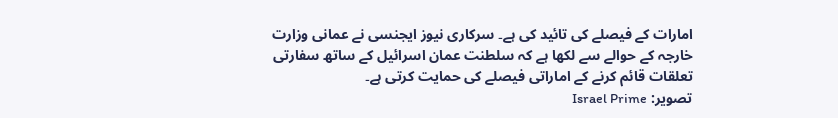امارات کے فیصلے کی تائید کی ہے۔ سرکاری نیوز ایجنسی نے عمانی وزارت خارجہ کے حوالے سے لکھا ہے کہ سلطنت عمان اسرائیل کے ساتھ سفارتی تعلقات قائم کرنے کے اماراتی فیصلے کی حمایت کرتی ہے۔
تصویر: Israel Prime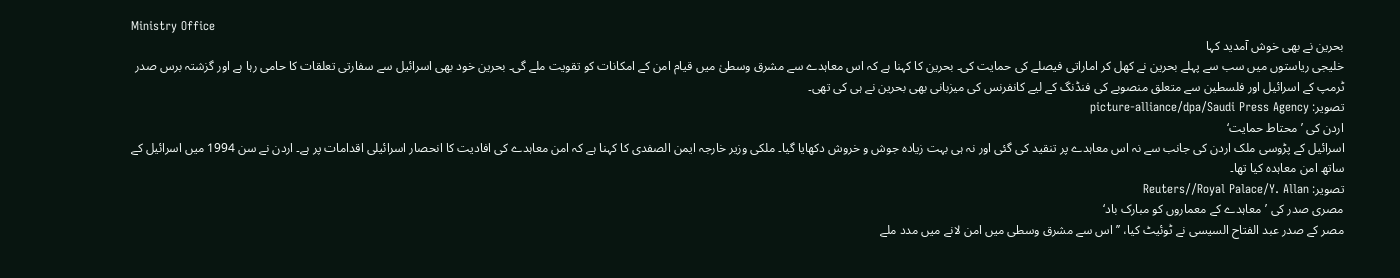Ministry Office
بحرین نے بھی خوش آمدید کہا
خلیجی ریاستوں میں سب سے پہلے بحرین نے کھل کر اماراتی فیصلے کی حمایت کی۔ بحرین کا کہنا ہے کہ اس معاہدے سے مشرق وسطیٰ میں قیام امن کے امکانات کو تقویت ملے گی۔ بحرین خود بھی اسرائیل سے سفارتی تعلقات کا حامی رہا ہے اور گزشتہ برس صدر ٹرمپ کے اسرائیل اور فلسطین سے متعلق منصوبے کی فنڈنگ کے لیے کانفرنس کی میزبانی بھی بحرین نے ہی کی تھی۔
تصویر: picture-alliance/dpa/Saudi Press Agency
اردن کی ’محتاط حمایت‘
اسرائیل کے پڑوسی ملک اردن کی جانب سے نہ اس معاہدے پر تنقید کی گئی اور نہ ہی بہت زیادہ جوش و خروش دکھایا گیا۔ ملکی وزیر خارجہ ایمن الصفدی کا کہنا ہے کہ امن معاہدے کی افادیت کا انحصار اسرائیلی اقدامات پر ہے۔ اردن نے سن 1994 میں اسرائیل کے ساتھ امن معاہدہ کیا تھا۔
تصویر: Reuters//Royal Palace/Y. Allan
مصری صدر کی ’معاہدے کے معماروں کو مبارک باد‘
مصر کے صدر عبد الفتاح السیسی نے ٹوئیٹ کیا، ’’ اس سے مشرق وسطی میں امن لانے میں مدد ملے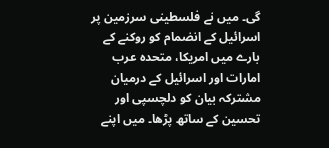گی۔ میں نے فلسطینی سرزمین پر اسرائیل کے انضمام کو روکنے کے بارے میں امریکا، متحدہ عرب امارات اور اسرائیل کے درمیان مشترکہ بیان کو دلچسپی اور تحسین کے ساتھ پڑھا۔ میں اپنے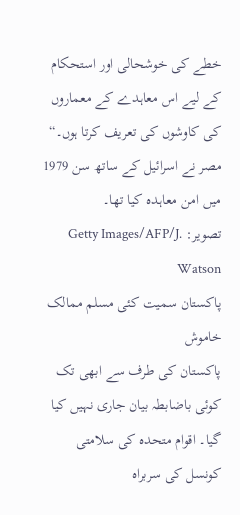خطے کی خوشحالی اور استحکام کے لیے اس معاہدے کے معماروں کی کاوشوں کی تعریف کرتا ہوں۔“ مصر نے اسرائیل کے ساتھ سن 1979 میں امن معاہدہ کیا تھا۔
تصویر: Getty Images/AFP/J. Watson
پاکستان سمیت کئی مسلم ممالک خاموش
پاکستان کی طرف سے ابھی تک کوئی باضابطہ بیان جاری نہیں کیا گیا۔ اقوام متحدہ کی سلامتی کونسل کی سربراہ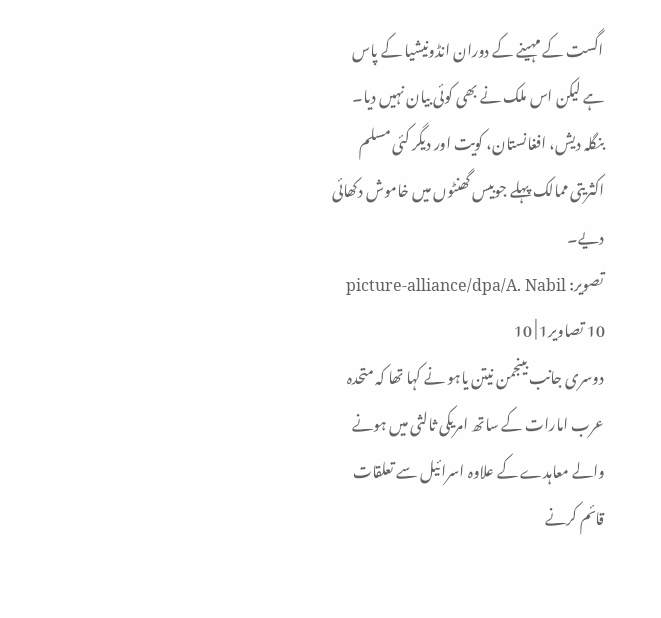اگست کے مہینے کے دوران انڈونیشیا کے پاس ہے لیکن اس ملک نے بھی کوئی بیان نہیں دیا۔ بنگلہ دیش، افغانستان، کویت اور دیگر کئی مسلم اکثریتی ممالک پہلے جوبیس گھنٹوں میں خاموش دکھائی دیے۔
تصویر: picture-alliance/dpa/A. Nabil
10 تصاویر1 | 10
دوسری جانب بینجمن نیتن یاہو نے کہا تھا کہ متحدہ عرب امارات کے ساتھ امریکی ثالثی میں ہونے والے معاہدے کے علاوہ اسرائیل سے تعلقات قائم کرنے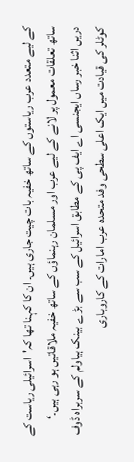کے لیے متعدد عرب ریاستوں کے ساتھ خفیہ بات چیت جاری ہیں۔ ان کا کہنا تھا کہ'اسرائیلی ریاست کے ساتھ تعلقات معمول پر لانے کے لیے عرب اور مسلمان رہنماؤں کے ساتھ خفیہ ملاقاتیں ہو رہی ہیں۔‘
دریں اثنا خبر رساں ایجنسی اے ایف پی کے مطابق اسرائیل کے سب سے بڑ ے بینک ہیاولم کے سربراہ ڈوف کوٹلر کی قیادت میں ایک اعلی سطحی وفد متحدہ عرب امارات کے کاروباری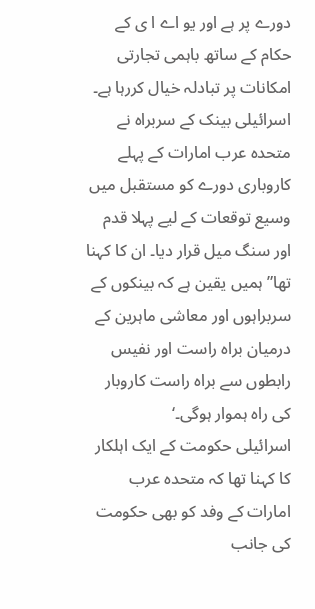دورے پر ہے اور یو اے ا ی کے حکام کے ساتھ باہمی تجارتی امکانات پر تبادلہ خیال کررہا ہے۔
اسرائیلی بینک کے سربراہ نے متحدہ عرب امارات کے پہلے کاروباری دورے کو مستقبل میں وسیع توقعات کے لیے پہلا قدم اور سنگ میل قرار دیا۔ ان کا کہنا تھا”ہمیں یقین ہے کہ بینکوں کے سربراہوں اور معاشی ماہرین کے درمیان براہ راست اور نفیس رابطوں سے براہ راست کاروبار کی راہ ہموار ہوگی۔‘
اسرائیلی حکومت کے ایک اہلکار کا کہنا تھا کہ متحدہ عرب امارات کے وفد کو بھی حکومت کی جانب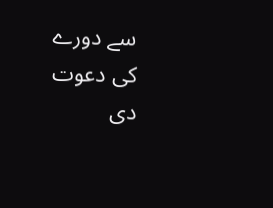سے دورے کی دعوت دی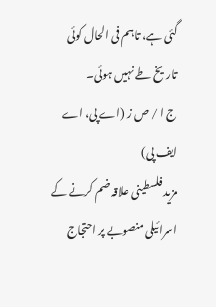گئی ہے، تاہم فی الحال کوئی تاریخ طے نہیں ہوئی۔
ج ا / ص ز (اے پی، اے ایف پی)
مزيد فلسطينی علاقہ ضم کرنے کے اسرائيلی منصوبے پر احتجاج